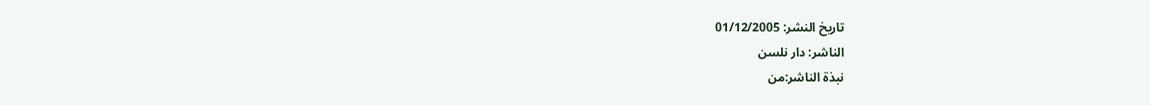تاريخ النشر: 01/12/2005
الناشر: دار نلسن
نبذة الناشر:من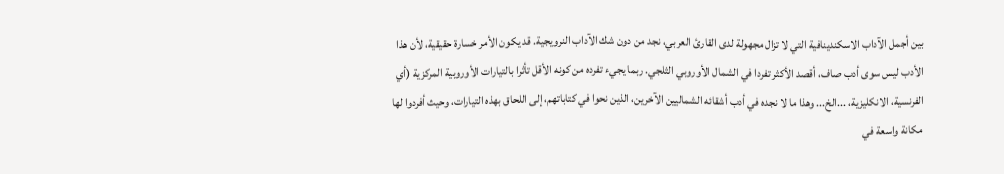بين أجمل الآداب الاسكندينافية التي لا تزال مجهولة لدى القارئ العربي، نجد من دون شك الآداب النرويجية. قد يكون الأمر خسارة حقيقية، لأن هذا الأدب ليس سوى أدب صاف، أقصد الأكثر تفردا في الشمال الأوروبي الثلجي. ربما يجيء تفرده من كونه الأقل تأثرا بالتيارات الأوروبية المركزية (أي الفرنسية، الانكليزية، ...الخ... وهذا ما لا نجده في أدب أشقائه الشماليين الآخرين، الذين نحوا في كتاباتهم، إلى اللحاق بهذه التيارات، وحيث أفردوا لها مكانة واسعة في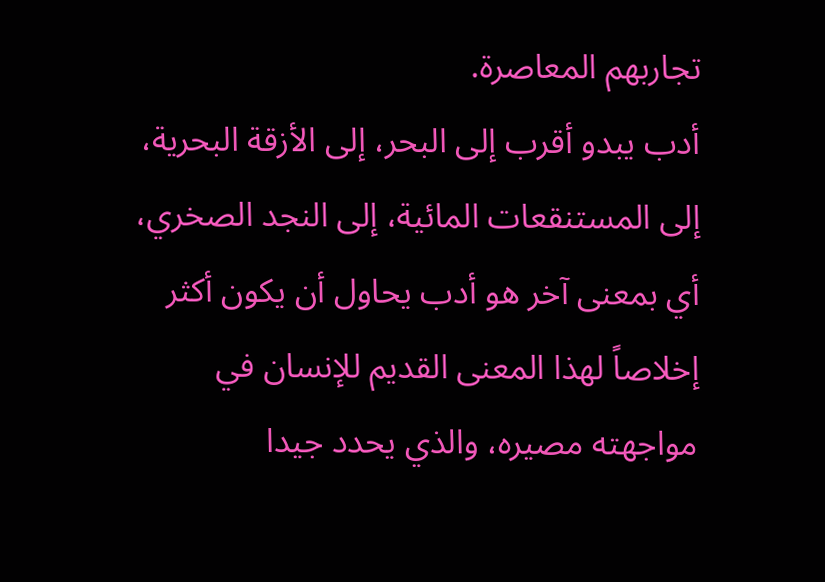تجاربهم المعاصرة.
أدب يبدو أقرب إلى البحر، إلى الأزقة البحرية، إلى المستنقعات المائية، إلى النجد الصخري، أي بمعنى آخر هو أدب يحاول أن يكون أكثر إخلاصاً لهذا المعنى القديم للإنسان في مواجهته مصيره، والذي يحدد جيدا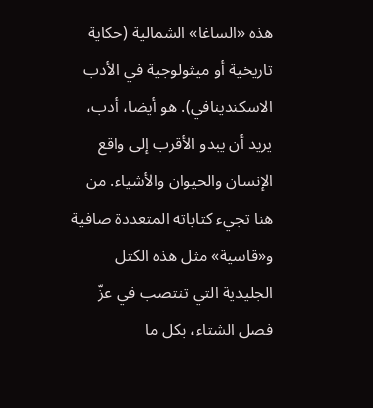هذه «الساغا» الشمالية (حكاية تاريخية أو ميثولوجية في الأدب الاسكندينافي). هو أيضا، أدب، يريد أن يبدو الأقرب إلى واقع الإنسان والحيوان والأشياء. من هنا تجيء كتاباته المتعددة صافية و«قاسية» مثل هذه الكتل الجليدية التي تنتصب في عزّ فصل الشتاء، بكل ما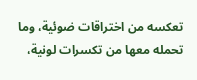تعكسه من اختراقات ضوئية، وما تحمله معها من تكسرات لونية،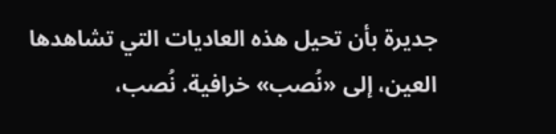جديرة بأن تحيل هذه العاديات التي تشاهدها العين، إلى «نُصب» خرافية. نُصب،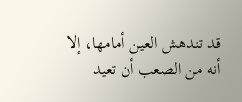قد تندهش العين أمامها، إلا أنه من الصعب أن تعيد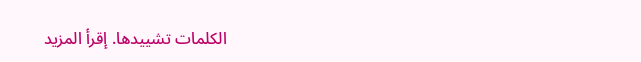الكلمات تشييدها. إقرأ المزيد